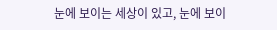눈에 보이는 세상이 있고, 눈에 보이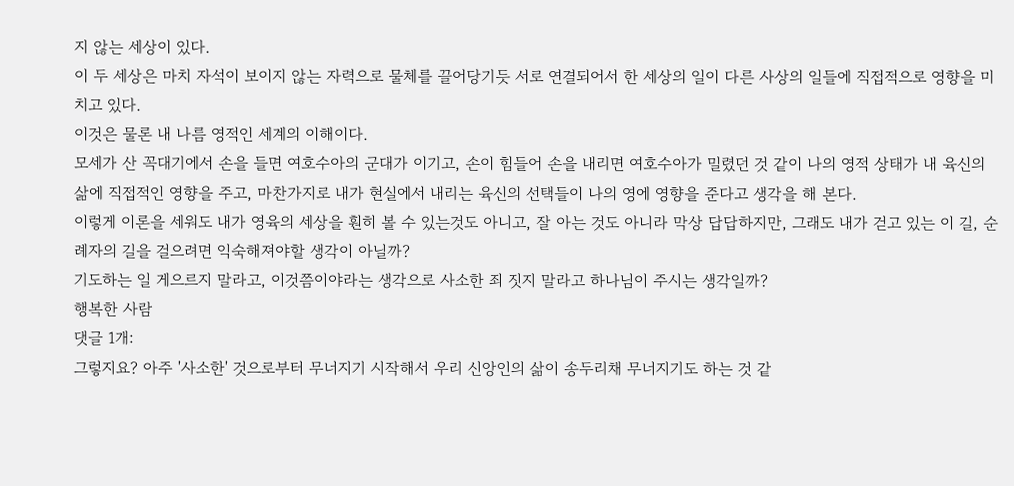지 않는 세상이 있다.
이 두 세상은 마치 자석이 보이지 않는 자력으로 물체를 끌어당기듯 서로 연결되어서 한 세상의 일이 다른 사상의 일들에 직접적으로 영향을 미치고 있다.
이것은 물론 내 나름 영적인 세계의 이해이다.
모세가 산 꼭대기에서 손을 들면 여호수아의 군대가 이기고, 손이 힘들어 손을 내리면 여호수아가 밀렸던 것 같이 나의 영적 상태가 내 육신의 삶에 직접적인 영향을 주고, 마찬가지로 내가 현실에서 내리는 육신의 선택들이 나의 영에 영향을 준다고 생각을 해 본다.
이렇게 이론을 세워도 내가 영육의 세상을 훤히 볼 수 있는것도 아니고, 잘 아는 것도 아니라 막상 답답하지만, 그래도 내가 걷고 있는 이 길, 순례자의 길을 걸으려면 익숙해져야할 생각이 아닐까?
기도하는 일 게으르지 말라고, 이것쯤이야라는 생각으로 사소한 죄 짓지 말라고 하나님이 주시는 생각일까?
행복한 사람
댓글 1개:
그렇지요? 아주 '사소한' 것으로부터 무너지기 시작해서 우리 신앙인의 삶이 송두리채 무너지기도 하는 것 같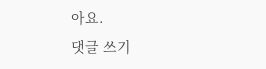아요.
댓글 쓰기